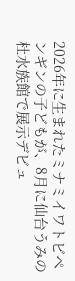2026年に生まれたミナミイワトビペンギンの子どもが、8月に仙台うみの杜水族館で展示デビュ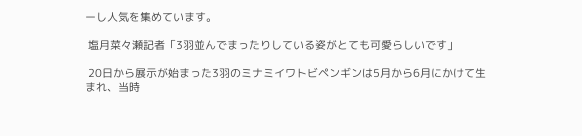ーし人気を集めています。

 塩月菜々瀬記者「3羽並んでまったりしている姿がとても可愛らしいです」

 20日から展示が始まった3羽のミナミイワトビペンギンは5月から6月にかけて生まれ、当時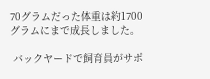70グラムだった体重は約1700グラムにまで成長しました。

 バックヤードで飼育員がサポ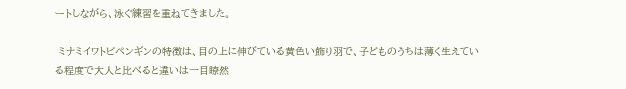ートしながら、泳ぐ練習を重ねてきました。

 ミナミイワトビペンギンの特徴は、目の上に伸びている黄色い飾り羽で、子どものうちは薄く生えている程度で大人と比べると違いは一目瞭然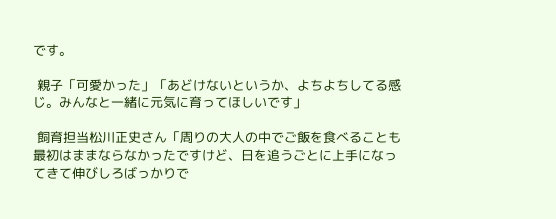です。

 親子「可愛かった」「あどけないというか、よちよちしてる感じ。みんなと一緒に元気に育ってほしいです」

 飼育担当松川正史さん「周りの大人の中でご飯を食べることも最初はままならなかったですけど、日を追うごとに上手になってきて伸びしろばっかりで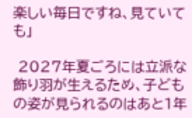楽しい毎日ですね、見ていても」

 2027年夏ごろには立派な飾り羽が生えるため、子どもの姿が見られるのはあと1年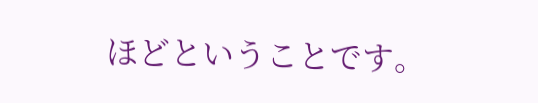ほどということです。